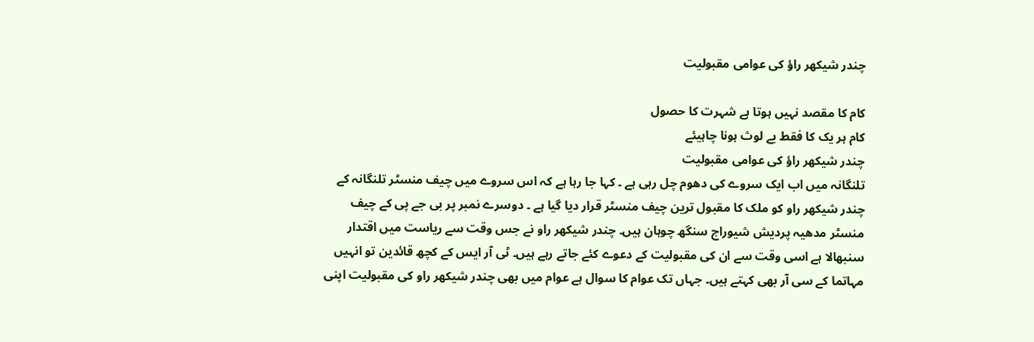چندر شیکھر راؤ کی عوامی مقبولیت

کام کا مقصد نہیں ہوتا ہے شہرت کا حصول
کام ہر یک کا فقط بے لوث ہونا چاہیئے
چندر شیکھر راؤ کی عوامی مقبولیت
تلنگانہ میں اب ایک سروے کی دھوم چل رہی ہے ۔ کہا جا رہا ہے کہ اس سروے میں چیف منسٹر تلنگانہ کے چندر شیکھر راو کو ملک کا مقبول ترین چیف منسٹر قرار دیا گیا ہے ۔ دوسرے نمبر پر بی جے پی کے چیف منسٹر مدھیہ پردیش شیوراج سنگھ چوہان ہیں۔ چندر شیکھر راو نے جس وقت سے ریاست میں اقتدار سنبھالا ہے اسی وقت سے ان کی مقبولیت کے دعوے کئے جاتے رہے ہیں۔ ٹی آر ایس کے کچھ قائدین تو انہیں مہاتما کے سی آر بھی کہتے ہیں۔ جہاں تک عوام کا سوال ہے عوام میں بھی چندر شیکھر راو کی مقبولیت اپنی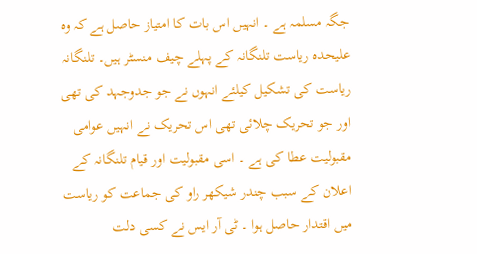جگہ مسلمہ ہے ۔ انہیں اس بات کا امتیاز حاصل ہے کہ وہ علیحدہ ریاست تلنگانہ کے پہلے چیف منسٹر ہیں۔ تلنگانہ ریاست کی تشکیل کیلئے انہوں نے جو جدوجہد کی تھی اور جو تحریک چلائی تھی اس تحریک نے انہیں عوامی مقبولیت عطا کی ہے ۔ اسی مقبولیت اور قیام تلنگانہ کے اعلان کے سبب چندر شیکھر راو کی جماعت کو ریاست میں اقتدار حاصل ہوا ۔ ٹی آر ایس نے کسی دلت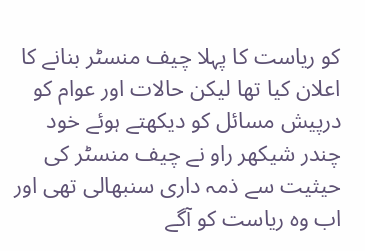کو ریاست کا پہلا چیف منسٹر بنانے کا اعلان کیا تھا لیکن حالات اور عوام کو درپیش مسائل کو دیکھتے ہوئے خود چندر شیکھر راو نے چیف منسٹر کی حیثیت سے ذمہ داری سنبھالی تھی اور اب وہ ریاست کو آگے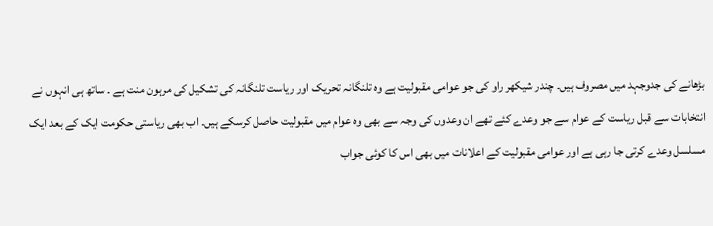بڑھانے کی جدوجہد میں مصروف ہیں۔ چندر شیکھر راو کی جو عوامی مقبولیت ہے وہ تلنگانہ تحریک اور ریاست تلنگانہ کی تشکیل کی مرہون منت ہے ۔ ساتھ ہی انہوں نے انتخابات سے قبل ریاست کے عوام سے جو وعدے کئے تھے ان وعدوں کی وجہ سے بھی وہ عوام میں مقبولیت حاصل کرسکے ہیں۔ اب بھی ریاستی حکومت ایک کے بعد ایک مسلسل وعدے کرتی جا رہی ہے اور عوامی مقبولیت کے اعلانات میں بھی اس کا کوئی جواب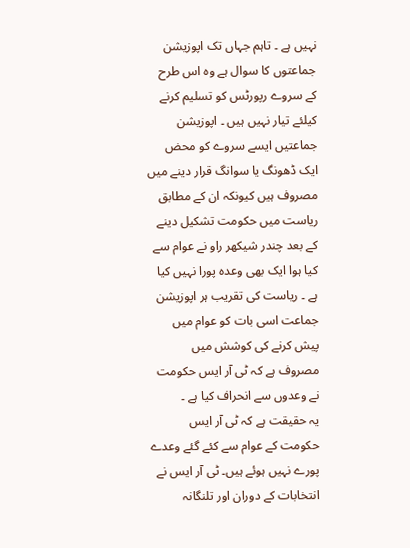نہیں ہے ۔ تاہم جہاں تک اپوزیشن جماعتوں کا سوال ہے وہ اس طرح کے سروے رپورٹس کو تسلیم کرنے کیلئے تیار نہیں ہیں ۔ اپوزیشن جماعتیں ایسے سروے کو محض ایک ڈھونگ یا سوانگ قرار دینے میں مصروف ہیں کیونکہ ان کے مطابق ریاست میں حکومت تشکیل دینے کے بعد چندر شیکھر راو نے عوام سے کیا ہوا ایک بھی وعدہ پورا نہیں کیا ہے ۔ ریاست کی تقریب ہر اپوزیشن جماعت اسی بات کو عوام میں پیش کرنے کی کوشش میں مصروف ہے کہ ٹی آر ایس حکومت نے وعدوں سے انحراف کیا ہے ۔
یہ حقیقت ہے کہ ٹی آر ایس حکومت کے عوام سے کئے گئے وعدے پورے نہیں ہوئے ہیں۔ ٹی آر ایس نے انتخابات کے دوران اور تلنگانہ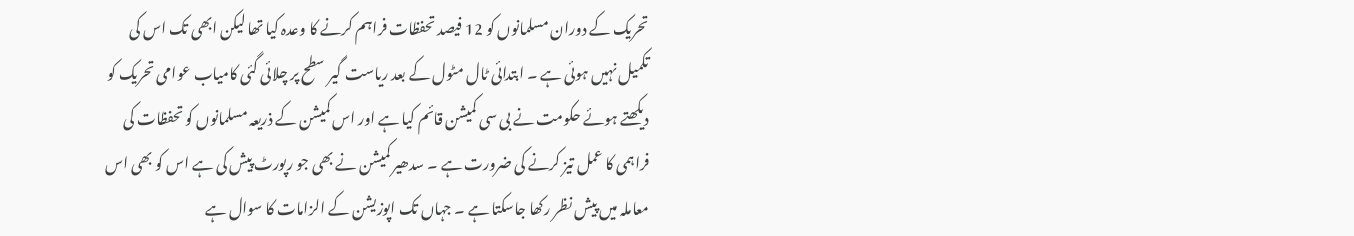تحریک کے دوران مسلمانوں کو 12 فیصد تحفظات فراہم کرنے کا وعدہ کیا تھا لیکن ابھی تک اس کی تکمیل نہیں ہوئی ہے ۔ ابتدائی ٹال مٹول کے بعد ریاست گیر سطح پر چلائی گئی کامیاب عوامی تحریک کو دیکھتے ہوئے حکومت نے بی سی کمیشن قائم کیا ہے اور اس کمیشن کے ذریعہ مسلمانوں کو تحفظات کی فراہمی کا عمل تیز کرنے کی ضرورت ہے ۔ سدھیر کمیشن نے بھی جو رپورٹ پیش کی ہے اس کو بھی اس معاملہ میں پیش نظر رکھا جاسکتا ہے ۔ جہاں تک اپوزیشن کے الزامات کا سوال ہے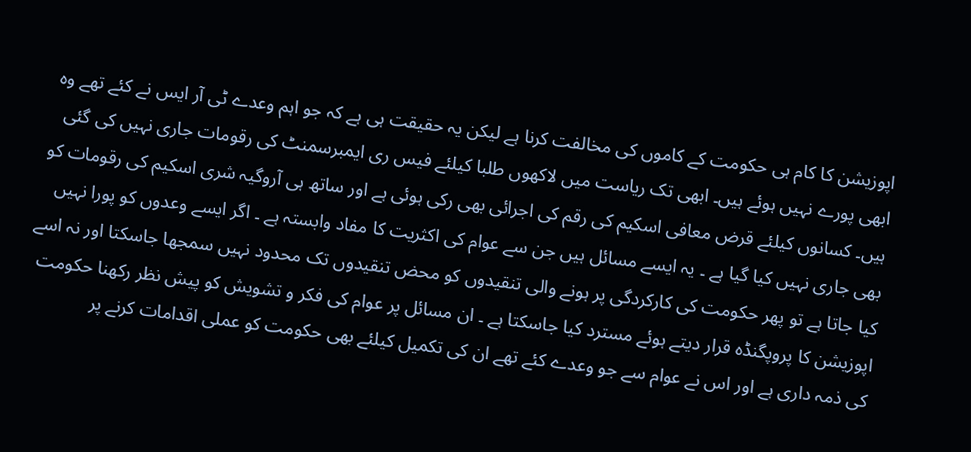اپوزیشن کا کام ہی حکومت کے کاموں کی مخالفت کرنا ہے لیکن یہ حقیقت ہی ہے کہ جو اہم وعدے ٹی آر ایس نے کئے تھے وہ ابھی پورے نہیں ہوئے ہیں۔ ابھی تک ریاست میں لاکھوں طلبا کیلئے فیس ری ایمبرسمنٹ کی رقومات جاری نہیں کی گئی ہیں۔ کسانوں کیلئے قرض معافی اسکیم کی رقم کی اجرائی بھی رکی ہوئی ہے اور ساتھ ہی آروگیہ شری اسکیم کی رقومات کو بھی جاری نہیں کیا گیا ہے ۔ یہ ایسے مسائل ہیں جن سے عوام کی اکثریت کا مفاد وابستہ ہے ۔ اگر ایسے وعدوں کو پورا نہیں کیا جاتا ہے تو پھر حکومت کی کارکردگی پر ہونے والی تنقیدوں کو محض تنقیدوں تک محدود نہیں سمجھا جاسکتا اور نہ اسے اپوزیشن کا پروپگنڈہ قرار دیتے ہوئے مسترد کیا جاسکتا ہے ۔ ان مسائل پر عوام کی فکر و تشویش کو پیش نظر رکھنا حکومت کی ذمہ داری ہے اور اس نے عوام سے جو وعدے کئے تھے ان کی تکمیل کیلئے بھی حکومت کو عملی اقدامات کرنے پر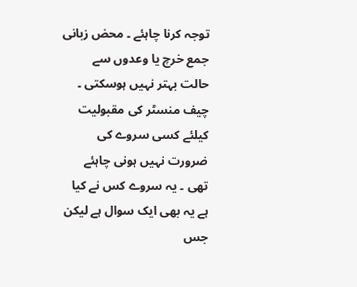توجہ کرنا چاہئے ۔ محض زبانی جمع خرچ یا وعدوں سے حالت بہتر نہیں ہوسکتی ۔
چیف منسٹر کی مقبولیت کیلئے کسی سروے کی ضرورت نہیں ہونی چاہئے تھی ۔ یہ سروے کس نے کیا ہے یہ بھی ایک سوال ہے لیکن جس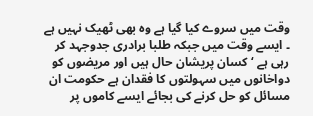وقت میں سروے کیا گیا ہے وہ بھی ٹھیک نہیں ہے ۔ ایسے وقت میں جبکہ طلبا برادری جدوجہد کر رہی ہے ‘ کسان پریشان حال ہیں اور مریضوں کو دواخانوں میں سہولتوں کا فقدان ہے حکومت ان مسائل کو حل کرنے کی بجائے ایسے کاموں پر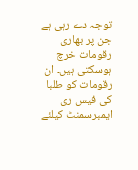توجہ دے رہی ہے جن پر بھاری رقومات خرچ ہوسکتی ہیں۔ ان رقومات کو طلبا کی فیس ری ایمبرسمنٹ کیلئے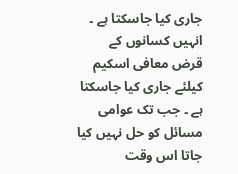جاری کیا جاسکتا ہے ۔ انہیں کسانوں کے قرض معافی اسکیم کیلئے جاری کیا جاسکتا ہے ۔ جب تک عوامی مسائل کو حل نہیں کیا جاتا اس وقت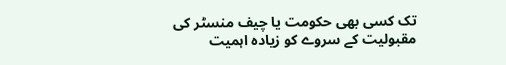تک کسی بھی حکومت یا چیف منسٹر کی مقبولیت کے سروے کو زیادہ اہمیت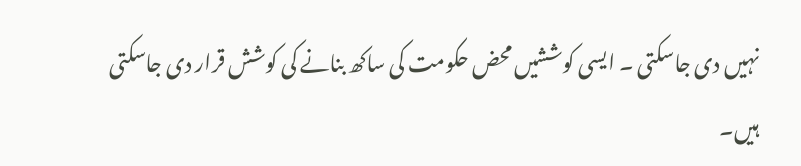نہیں دی جاسکتی ۔ ایسی کوششیں محض حکومت کی ساکھ بنانے کی کوشش قرار دی جاسکتی ہیں۔